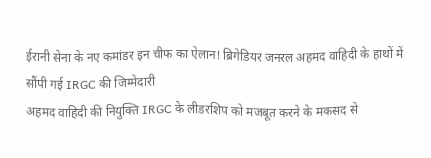ईरानी सेना के नए कमांडर इन चीफ का ऐलान! ब्रिगेडियर जनरल अहमद वाहिदी के हाथों में सौंपी गई IRGC की जिम्मेदारी
अहमद वाहिदी की नियुक्ति IRGC के लीडरशिप को मजबूत करने के मकसद से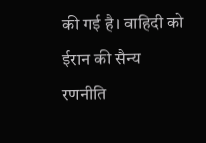की गई है। वाहिदी को ईरान की सैन्य रणनीति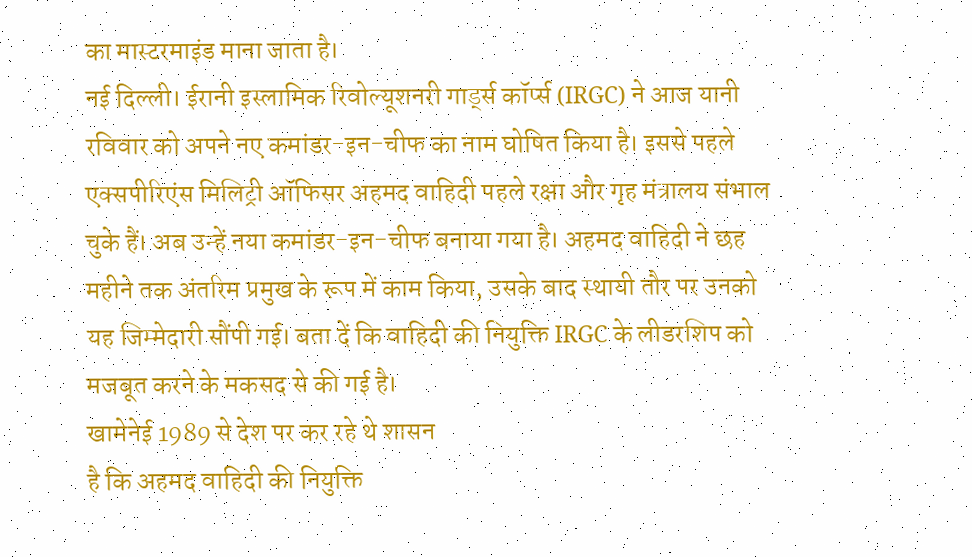का मास्टरमाइंड माना जाता है।
नई दिल्ली। ईरानी इस्लामिक रिवोल्यूशनरी गार्ड्स कॉर्प्स (IRGC) ने आज यानी रविवार को अपने नए कमांडर-इन-चीफ का नाम घोषित किया है। इससे पहले एक्सपीरिएंस मिलिट्री ऑफिसर अहमद वाहिदी पहले रक्षा और गृह मंत्रालय संभाल चुके हैं। अब उन्हें नया कमांडर-इन-चीफ बनाया गया है। अहमद वाहिदी ने छह महीने तक अंतरिम प्रमुख के रूप में काम किया, उसके बाद स्थायी तौर पर उनको यह जिम्मेदारी सौंपी गई। बता दें कि वाहिदी की नियुक्ति IRGC के लीडरशिप को मजबूत करने के मकसद से की गई है।
खामेनेई 1989 से देश पर कर रहे थे शासन
है कि अहमद वाहिदी की नियुक्ति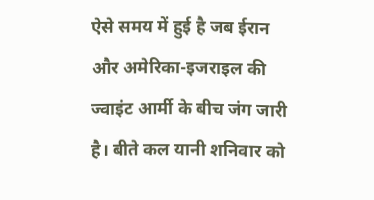ऐसे समय में हुई है जब ईरान और अमेरिका-इजराइल की ज्वाइंट आर्मी के बीच जंग जारी है। बीते कल यानी शनिवार को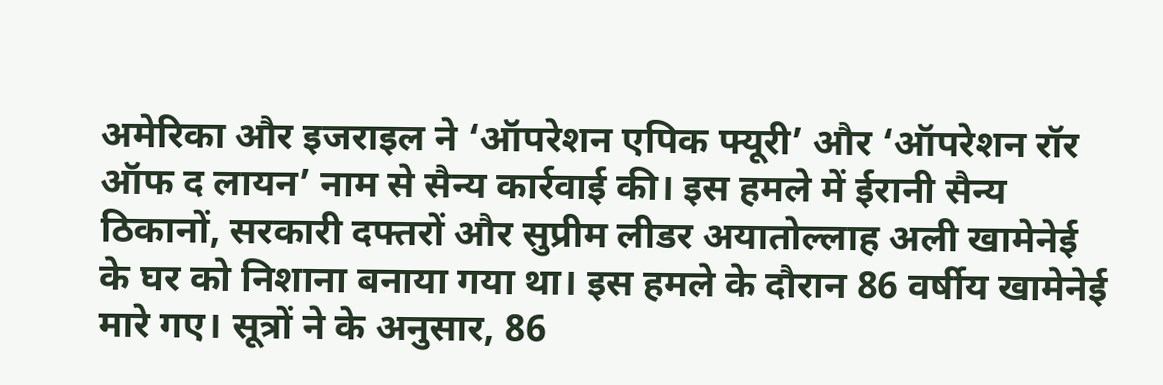अमेरिका और इजराइल ने ‘ऑपरेशन एपिक फ्यूरी’ और ‘ऑपरेशन रॉर ऑफ द लायन’ नाम से सैन्य कार्रवाई की। इस हमले में ईरानी सैन्य ठिकानों, सरकारी दफ्तरों और सुप्रीम लीडर अयातोल्लाह अली खामेनेई के घर को निशाना बनाया गया था। इस हमले के दौरान 86 वर्षीय खामेनेई मारे गए। सूत्रों ने के अनुसार, 86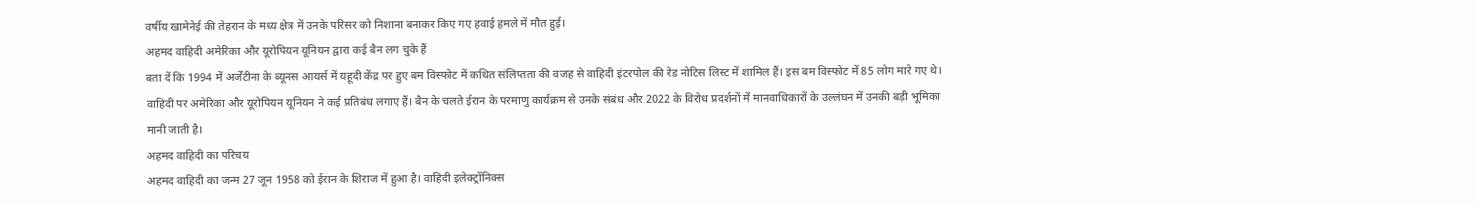वर्षीय खामेनेई की तेहरान के मध्य क्षेत्र में उनके परिसर को निशाना बनाकर किए गए हवाई हमले में मौत हुई।
अहमद वाहिदी अमेरिका और यूरोपियन यूनियन द्वारा कई बैन लग चुके हैं
बता दें कि 1994 में अर्जेंटीना के ब्यूनस आयर्स में यहूदी केंद्र पर हुए बम विस्फोट में कथित संलिप्तता की वजह से वाहिदी इंटरपोल की रेड नोटिस लिस्ट में शामिल हैं। इस बम विस्फोट में 85 लोग मारे गए थे। वाहिदी पर अमेरिका और यूरोपियन यूनियन ने कई प्रतिबंध लगाए हैं। बैन के चलते ईरान के परमाणु कार्यक्रम से उनके संबंध और 2022 के विरोध प्रदर्शनों में मानवाधिकारों के उल्लंघन में उनकी बड़ी भूमिका मानी जाती है।
अहमद वाहिदी का परिचय
अहमद वाहिदी का जन्म 27 जून 1958 को ईरान के शिराज में हुआ है। वाहिदी इलेक्ट्रॉनिक्स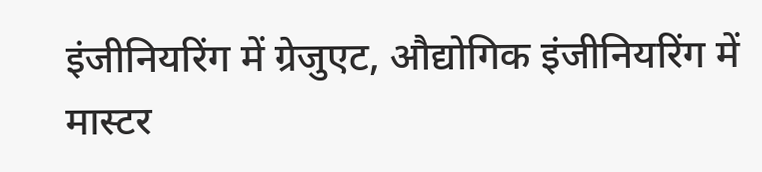इंजीनियरिंग में ग्रेजुएट, औद्योगिक इंजीनियरिंग में मास्टर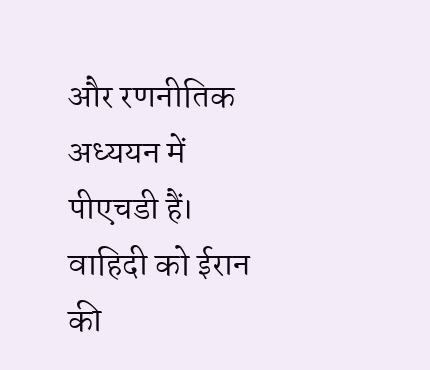और रणनीतिक अध्ययन में पीएचडी हैं। वाहिदी को ईरान की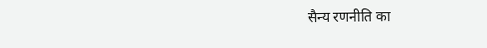सैन्य रणनीति का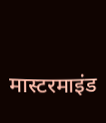मास्टरमाइंड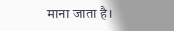माना जाता है।